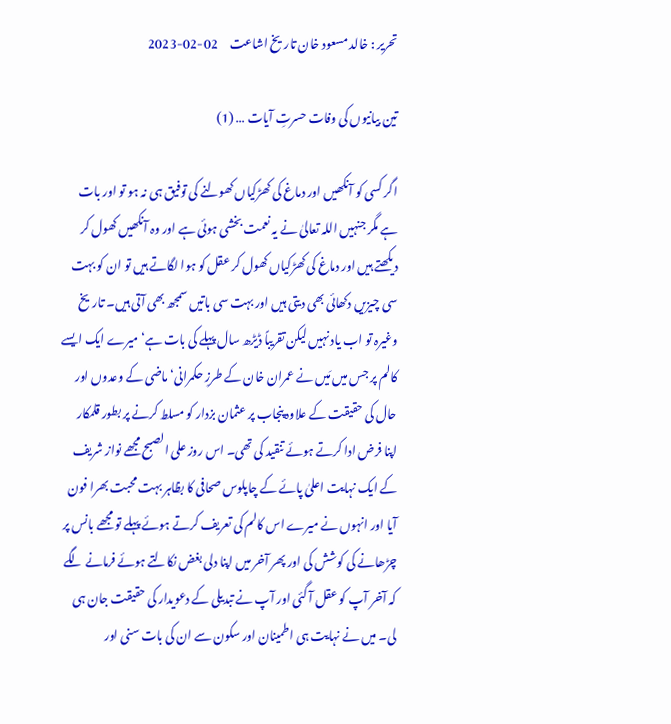تحریر : خالد مسعود خان تاریخ اشاعت     02-02-2023

تین بیانیوں کی وفات حسرتِ آیات … (1)

اگر کسی کو آنکھیں اور دماغ کی کھڑکیاں کھولنے کی توفیق ہی نہ ہو تو اور بات ہے مگر جنہیں اللہ تعالیٰ نے یہ نعمت بخشی ہوئی ہے اور وہ آنکھیں کھول کر دیکھتے ہیں اور دماغ کی کھڑکیاں کھول کر عقل کو ہوا لگاتے ہیں تو ان کو بہت سی چیزیں دکھائی بھی دیتی ہیں اور بہت سی باتیں سمجھ بھی آتی ہیں۔ تاریخ وغیرہ تو اب یاد نہیں لیکن تقریباً ڈیڑھ سال پہلے کی بات ہے‘ میرے ایک ایسے کالم پر جس میں مَیں نے عمران خان کے طرزِ حکمرانی‘ ماضی کے وعدوں اور حال کی حقیقت کے علاوہ پنجاب پر عثمان بزدار کو مسلط کرنے پر بطور قلمکار اپنا فرض ادا کرتے ہوئے تنقید کی تھی۔ اس روز علی الصبح مجھے نواز شریف کے ایک نہایت اعلیٰ پائے کے چاپلوس صحافی کا بظاہر بہت محبت بھرا فون آیا اور انہوں نے میرے اس کالم کی تعریف کرتے ہوئے پہلے تو مجھے بانس پر چڑھانے کی کوشش کی اور پھر آخر میں اپنا دلی بغض نکالتے ہوئے فرمانے لگے کہ آخر آپ کو عقل آ گئی اور آپ نے تبدیلی کے دعویدار کی حقیقت جان ہی لی۔ میں نے نہایت ہی اطمینان اور سکون سے ان کی بات سنی اور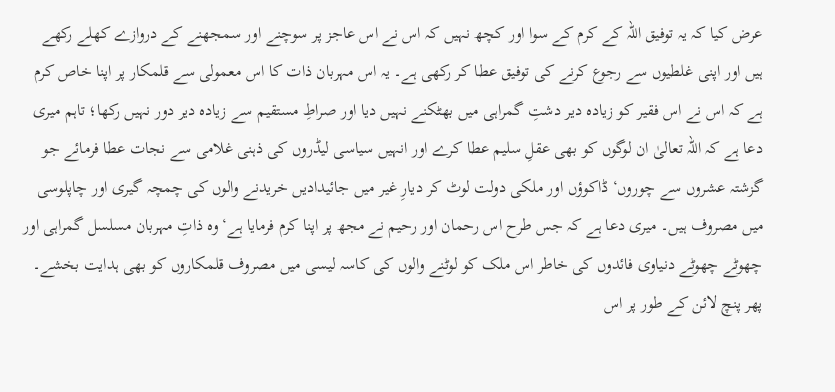عرض کیا کہ یہ توفیق اللہ کے کرم کے سوا اور کچھ نہیں کہ اس نے اس عاجز پر سوچنے اور سمجھنے کے دروازے کھلے رکھے ہیں اور اپنی غلطیوں سے رجوع کرنے کی توفیق عطا کر رکھی ہے۔ یہ اس مہربان ذات کا اس معمولی سے قلمکار پر اپنا خاص کرم ہے کہ اس نے اس فقیر کو زیادہ دیر دشتِ گمراہی میں بھٹکنے نہیں دیا اور صراطِ مستقیم سے زیادہ دیر دور نہیں رکھا؛ تاہم میری دعا ہے کہ اللہ تعالیٰ ان لوگوں کو بھی عقلِ سلیم عطا کرے اور انہیں سیاسی لیڈروں کی ذہنی غلامی سے نجات عطا فرمائے جو گزشتہ عشروں سے چوروں‘ ڈاکوؤں اور ملکی دولت لوٹ کر دیارِ غیر میں جائیدادیں خریدنے والوں کی چمچہ گیری اور چاپلوسی میں مصروف ہیں۔ میری دعا ہے کہ جس طرح اس رحمان اور رحیم نے مجھ پر اپنا کرم فرمایا ہے‘ وہ ذاتِ مہربان مسلسل گمراہی اور چھوٹے چھوٹے دنیاوی فائدوں کی خاطر اس ملک کو لوٹنے والوں کی کاسہ لیسی میں مصروف قلمکاروں کو بھی ہدایت بخشے۔ پھر پنچ لائن کے طور پر اس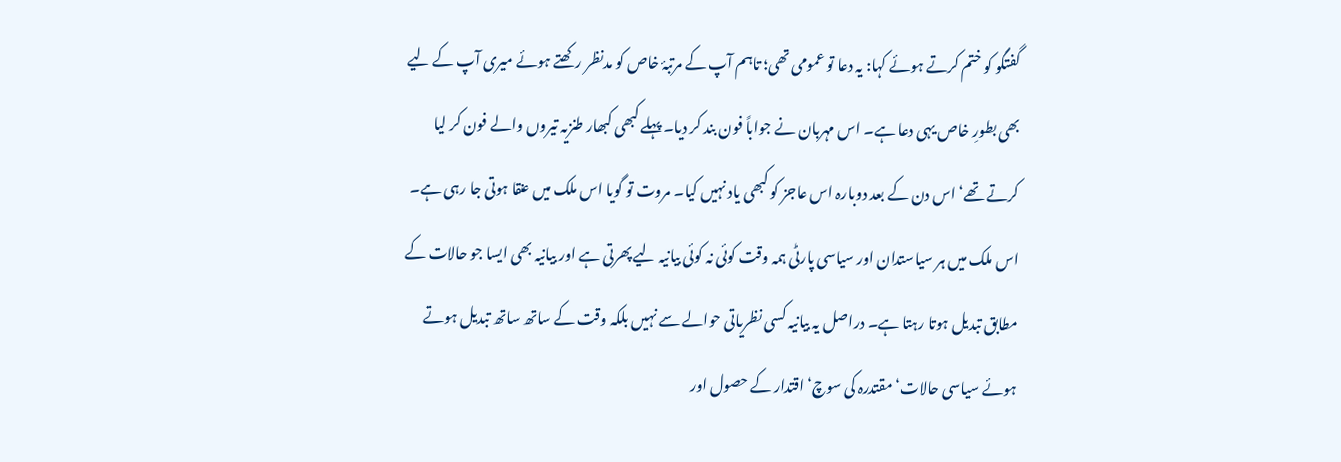گفتگو کو ختم کرتے ہوئے کہا: یہ دعا تو عمومی تھی؛ تاہم آپ کے مرتبۂ خاص کو مدنظر رکھتے ہوئے میری آپ کے لیے بھی بطورِ خاص یہی دعا ہے۔ اس مہربان نے جواباً فون بند کر دیا۔ پہلے کبھی کبھار طنزیہ تیروں والے فون کر لیا کرتے تھے‘ اس دن کے بعد دوبارہ اس عاجز کو کبھی یاد نہیں کیا۔ مروت تو گویا اس ملک میں عنقا ہوتی جا رہی ہے۔
اس ملک میں ہر سیاستدان اور سیاسی پارٹی ہمہ وقت کوئی نہ کوئی بیانیہ لیے پھرتی ہے اور بیانیہ بھی ایسا جو حالات کے مطابق تبدیل ہوتا رہتا ہے۔ دراصل یہ بیانیہ کسی نظریاتی حوالے سے نہیں بلکہ وقت کے ساتھ ساتھ تبدیل ہوتے ہوئے سیاسی حالات‘ مقتدرہ کی سوچ‘ اقتدار کے حصول اور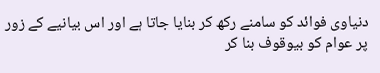دنیاوی فوائد کو سامنے رکھ کر بنایا جاتا ہے اور اس بیانیے کے زور پر عوام کو بیوقوف بنا کر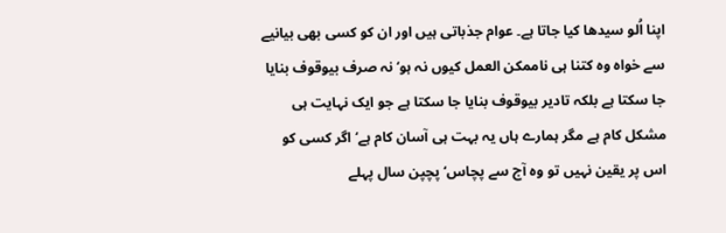اپنا اُلو سیدھا کیا جاتا ہے۔ عوام جذباتی ہیں اور ان کو کسی بھی بیانیے سے خواہ وہ کتنا ہی ناممکن العمل کیوں نہ ہو‘ نہ صرف بیوقوف بنایا جا سکتا ہے بلکہ تادیر بیوقوف بنایا جا سکتا ہے جو ایک نہایت ہی مشکل کام ہے مگر ہمارے ہاں یہ بہت ہی آسان کام ہے‘ اگر کسی کو اس پر یقین نہیں تو وہ آج سے پچاس‘ پچپن سال پہلے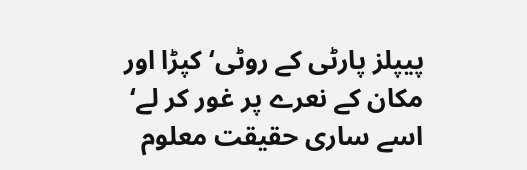پیپلز پارٹی کے روٹی‘ کپڑا اور مکان کے نعرے پر غور کر لے‘ اسے ساری حقیقت معلوم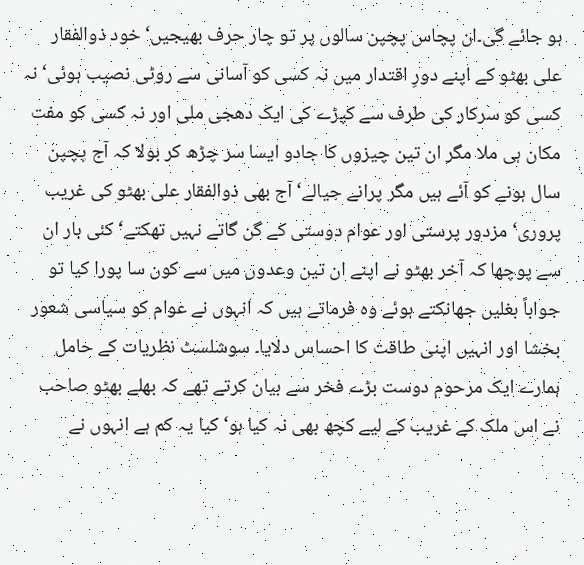ہو جائے گی۔ان پچاس پچپن سالوں پر تو چار حرف بھیجیں‘ خود ذوالفقار علی بھٹو کے اپنے دورِ اقتدار میں نہ کسی کو آسانی سے روٹی نصیب ہوئی‘ نہ کسی کو سرکار کی طرف سے کپڑے کی ایک دھجی ملی اور نہ کسی کو مفت مکان ہی ملا مگر ان تین چیزوں کا جادو ایسا سر چڑھ کر بولا کہ آج پچپن سال ہونے کو آئے ہیں مگر پرانے جیالے‘ آج بھی ذوالفقار علی بھٹو کی غریب پروری‘ مزدور پرستی اور عوام دوستی کے گن گاتے نہیں تھکتے‘ کئی بار ان سے پوچھا کہ آخر بھٹو نے اپنے ان تین وعدوں میں سے کون سا پورا کیا تو جواباً بغلیں جھانکتے ہوئے وہ فرماتے ہیں کہ انہوں نے عوام کو سیاسی شعور بخشا اور انہیں اپنی طاقت کا احساس دلایا۔ سوشلسٹ نظریات کے حامل ہمارے ایک مرحوم دوست بڑے فخر سے بیان کرتے تھے کہ بھلے بھٹو صاحب نے اس ملک کے غریب کے لیے کچھ بھی نہ کیا ہو‘ کیا یہ کم ہے انہوں نے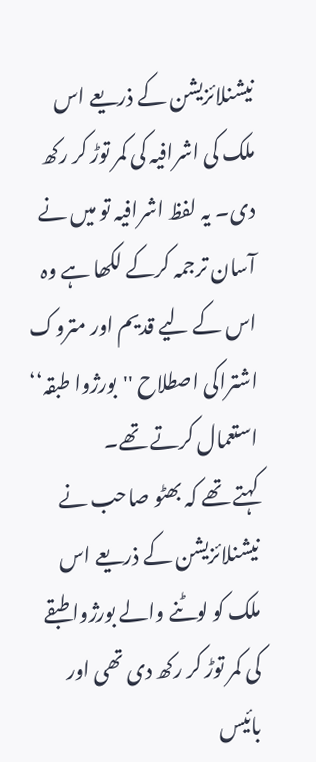نیشنلائزیشن کے ذریعے اس ملک کی اشرافیہ کی کمر توڑ کر رکھ دی۔ یہ لفظ اشرافیہ تو میں نے آسان ترجمہ کرکے لکھا ہے وہ اس کے لیے قدیم اور متروک اشتراکی اصطلاح ''بورژوا طبقہ‘‘ استعمال کرتے تھے۔
کہتے تھے کہ بھٹو صاحب نے نیشنلائزیشن کے ذریعے اس ملک کو لوٹنے والے بورژوا طبقے کی کمر توڑ کر رکھ دی تھی اور بائیس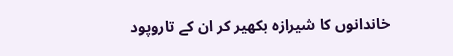خاندانوں کا شیرازہ بکھیر کر ان کے تاروپود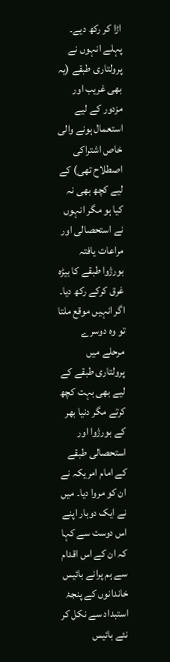اڑا کر رکھ دیے۔ پہلے انہوں نے پرولتاری طبقے (یہ بھی غریب اور مزدور کے لیے استعمال ہونے والی خاص اشتراکی اصطلاح تھی) کے لیے کچھ بھی نہ کیا ہو مگر انہوں نے استحصالی اور مراعات یافتہ بورژوا طبقے کا بیڑہ غرق کرکے رکھ دیا۔ اگر انہیں موقع ملتا تو وہ دوسرے مرحلے میں پرولتاری طبقے کے لیے بھی بہت کچھ کرتے مگر دنیا بھر کے بورژوا اور استحصالی طبقے کے امام امریکہ نے ان کو مروا دیا۔ میں نے ایک دوبار اپنے اس دوست سے کہا کہ ان کے اس اقدام سے ہم پرانے بائیس خاندانوں کے پنجۂ استبداد سے نکل کر نئے بائیس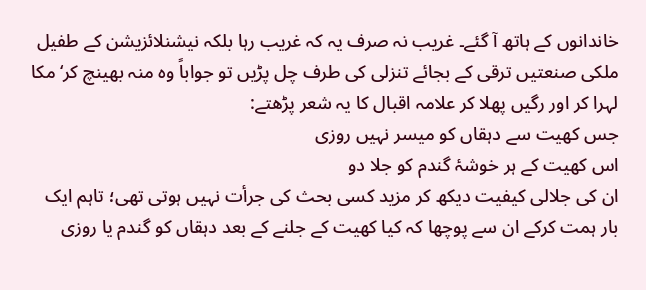خاندانوں کے ہاتھ آ گئے۔ غریب نہ صرف یہ کہ غریب رہا بلکہ نیشنلائزیشن کے طفیل ملکی صنعتیں ترقی کے بجائے تنزلی کی طرف چل پڑیں تو جواباً وہ منہ بھینچ کر‘ مکا لہرا کر اور رگیں پھلا کر علامہ اقبال کا یہ شعر پڑھتے:
جس کھیت سے دہقاں کو میسر نہیں روزی
اس کھیت کے ہر خوشۂ گندم کو جلا دو
ان کی جلالی کیفیت دیکھ کر مزید کسی بحث کی جرأت نہیں ہوتی تھی؛ تاہم ایک بار ہمت کرکے ان سے پوچھا کہ کیا کھیت کے جلنے کے بعد دہقاں کو گندم یا روزی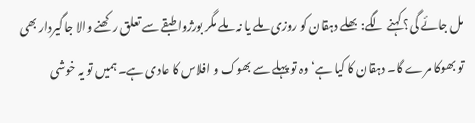مل جائے گی؟ کہنے لگے: بھلے دہقان کو روزی ملے یا نہ ملے مگر بورژوا طبقے سے تعلق رکھنے والا جاگیردار بھی تو بھوکا مرے گا۔ دہقان کا کیا ہے‘ وہ تو پہلے سے بھوک و افلاس کا عادی ہے۔ ہمیں تو یہ خوشی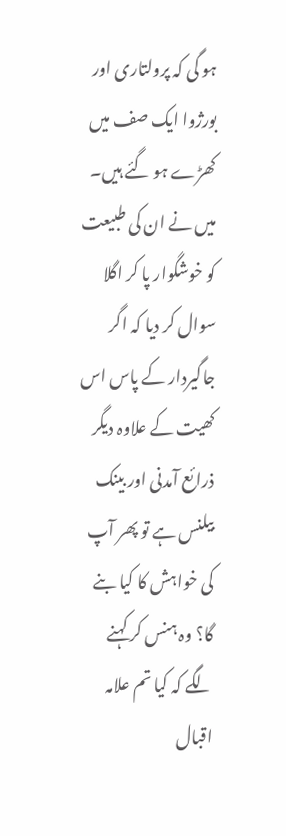ہو گی کہ پرولتاری اور بورژوا ایک صف میں کھڑے ہو گئے ہیں۔ میں نے ان کی طبیعت کو خوشگوار پا کر اگلا سوال کر دیا کہ اگر جاگیردار کے پاس اس کھیت کے علاوہ دیگر ذرائع آمدنی اور بینک بیلنس ہے تو پھر آپ کی خواہش کا کیا بنے گا؟ وہ ہنس کر کہنے لگے کہ کیا تم علامہ اقبال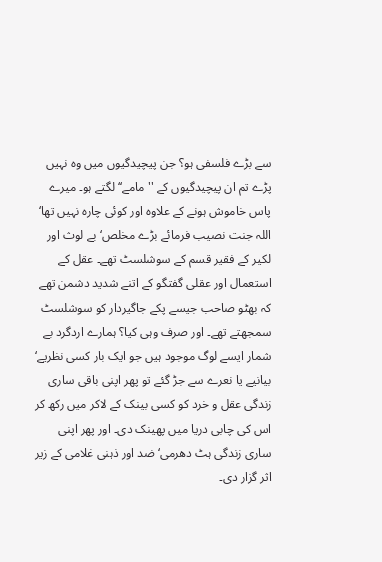سے بڑے فلسفی ہو؟ جن پیچیدگیوں میں وہ نہیں پڑے تم ان پیچیدگیوں کے ''مامے‘‘ لگتے ہو۔ میرے پاس خاموش ہونے کے علاوہ اور کوئی چارہ نہیں تھا‘ اللہ جنت نصیب فرمائے بڑے مخلص‘ بے لوث اور لکیر کے فقیر قسم کے سوشلسٹ تھے۔ عقل کے استعمال اور عقلی گفتگو کے اتنے شدید دشمن تھے کہ بھٹو صاحب جیسے پکے جاگیردار کو سوشلسٹ سمجھتے تھے۔ اور صرف وہی کیا؟ ہمارے اردگرد بے شمار ایسے لوگ موجود ہیں جو ایک بار کسی نظریے‘ بیانیے یا نعرے سے جڑ گئے تو پھر اپنی باقی ساری زندگی عقل و خرد کو کسی بینک کے لاکر میں رکھ کر اس کی چابی دریا میں پھینک دی۔ اور پھر اپنی ساری زندگی ہٹ دھرمی‘ ضد اور ذہنی غلامی کے زیر اثر گزار دی۔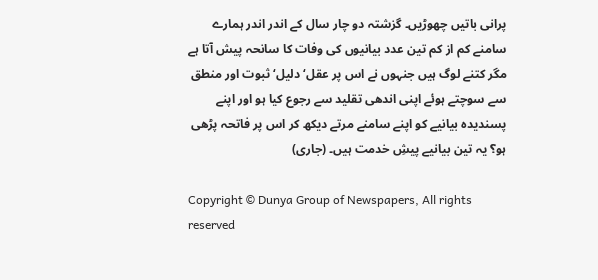پرانی باتیں چھوڑیں۔ گزشتہ دو چار سال کے اندر اندر ہمارے سامنے کم از کم تین عدد بیانیوں کی وفات کا سانحہ پیش آتا ہے مگر کتنے لوگ ہیں جنہوں نے اس پر عقل‘ دلیل‘ ثبوت اور منطق سے سوچتے ہوئے اپنی اندھی تقلید سے رجوع کیا ہو اور اپنے پسندیدہ بیانیے کو اپنے سامنے مرتے دیکھ کر اس پر فاتحہ پڑھی ہو؟ یہ تین بیانیے پیشِ خدمت ہیں۔ (جاری)

Copyright © Dunya Group of Newspapers, All rights reserved